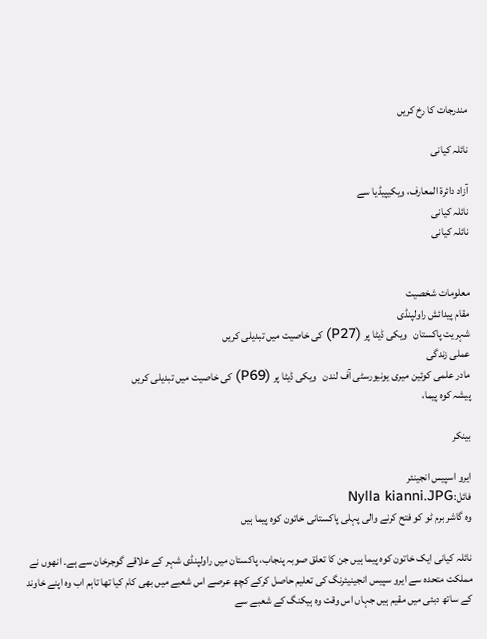مندرجات کا رخ کریں

نائلہ کیانی

آزاد دائرۃ المعارف، ویکیپیڈیا سے
نائلہ کیانی
نائلہ کیانی


معلومات شخصیت
مقام پیدائش راولپنڈی
شہریت پاکستان   ویکی ڈیٹا پر (P27) کی خاصیت میں تبدیلی کریں
عملی زندگی
مادر علمی کوئین میری یونیورسٹی آف لندن   ویکی ڈیٹا پر (P69) کی خاصیت میں تبدیلی کریں
پیشہ کوہ پیما،

بینکر

ایرو اسپیس انجینئر
فائل:Nylla kianni.JPG
وہ گاشر برم ٹو کو فتح کرنے والی پہلی پاکستانی خاتون کوہ پیما ہیں

نائلہ کیانی ایک خاتون کوہ پیما ہیں جن کا تعلق صوبہ پنجاب، پاکستان میں راولپنڈی شہر کے علاقے گوجرخان سے ہے۔ انھوں نے مملکت متحدہ سے ایرو سپیس انجینیئرنگ کی تعلیم حاصل کرکے کچھ عرصے اس شعبے میں بھی کام کیا تھا تاہم اب وہ اپنے خاوند کے ساتھ دبئی میں مقیم ہیں جہاں اس وقت وہ ہیکنگ کے شعبے سے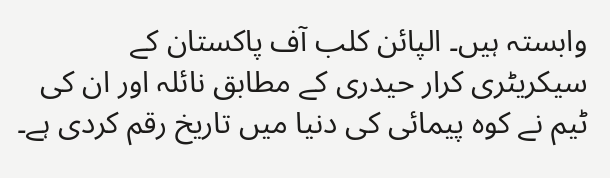وابستہ ہیں۔ الپائن کلب آف پاکستان کے سیکریٹری کرار حیدری کے مطابق نائلہ اور ان کی ٹیم نے کوہ پیمائی کی دنیا میں تاریخ رقم کردی ہے۔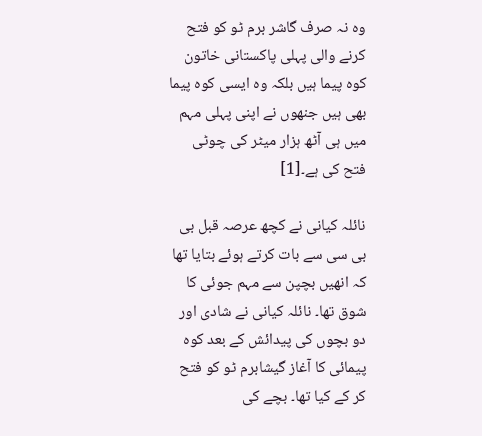وہ نہ صرف گاشر برم ٹو کو فتح کرنے والی پہلی پاکستانی خاتون کوہ پیما ہیں بلکہ وہ ایسی کوہ پیما بھی ہیں جنھوں نے اپنی پہلی مہم میں ہی آٹھ ہزار میٹر کی چوٹی فتح کی ہے۔[1]

نائلہ کیانی نے کچھ عرصہ قبل بی بی سی سے بات کرتے ہوئے بتایا تھا کہ انھیں بچپن سے مہم جوئی کا شوق تھا۔ نائلہ کیانی نے شادی اور دو بچوں کی پیدائش کے بعد کوہ پیمائی کا آغاز گیشابرم ٹو کو فتح کر کے کیا تھا۔ بچے کی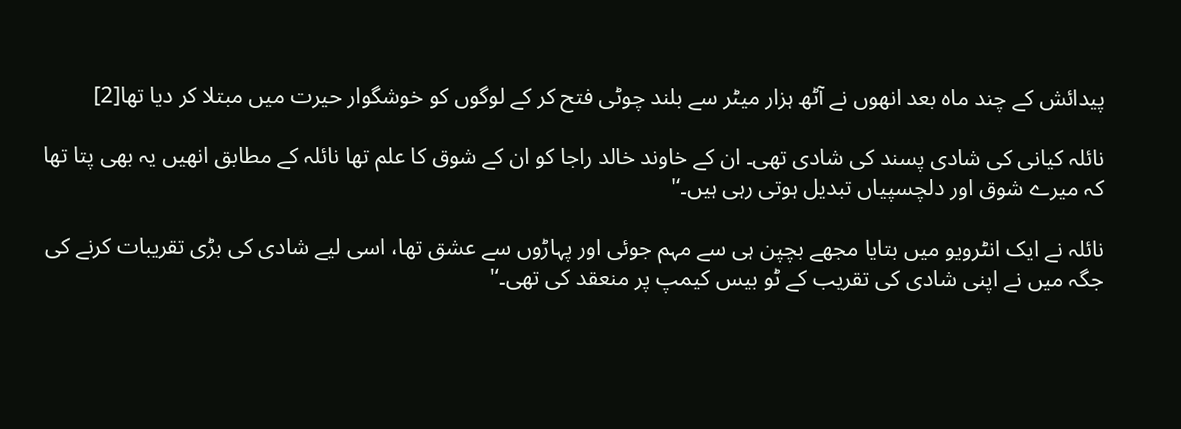پیدائش کے چند ماہ بعد انھوں نے آٹھ ہزار میٹر سے بلند چوٹی فتح کر کے لوگوں کو خوشگوار حیرت میں مبتلا کر دیا تھا[2]

نائلہ کیانی کی شادی پسند کی شادی تھی۔ ان کے خاوند خالد راجا کو ان کے شوق کا علم تھا نائلہ کے مطابق انھیں یہ بھی پتا تھا کہ میرے شوق اور دلچسپیاں تبدیل ہوتی رہی ہیں۔‘'

نائلہ نے ایک انٹرویو میں بتایا مجھے بچپن ہی سے مہم جوئی اور پہاڑوں سے عشق تھا، اسی لیے شادی کی بڑی تقریبات کرنے کی جگہ میں نے اپنی شادی کی تقریب کے ٹو بیس کیمپ پر منعقد کی تھی۔‘'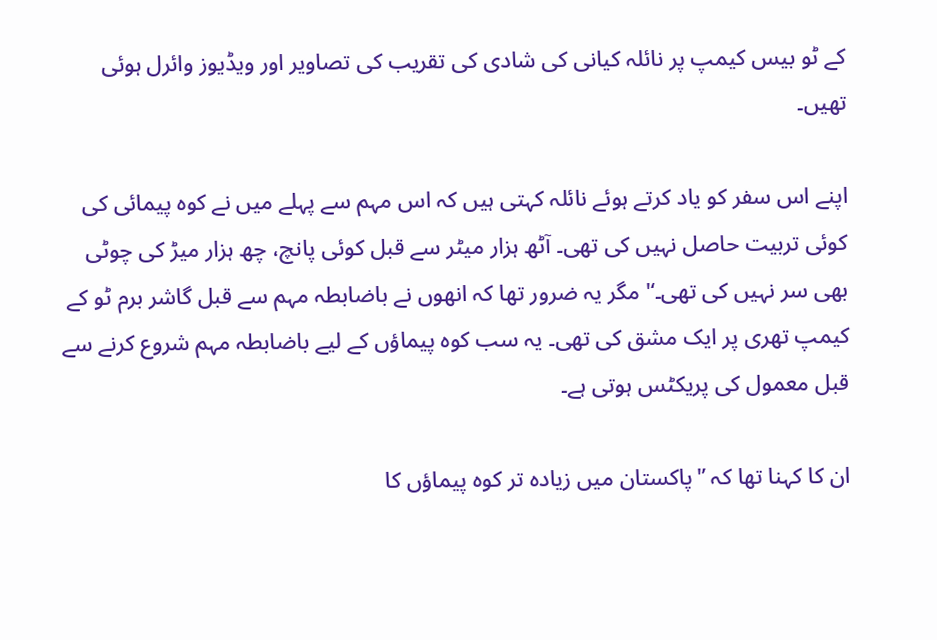کے ٹو بیس کیمپ پر نائلہ کیانی کی شادی کی تقریب کی تصاویر اور ویڈیوز وائرل ہوئی تھیں۔

اپنے اس سفر کو یاد کرتے ہوئے نائلہ کہتی ہیں کہ اس مہم سے پہلے میں نے کوہ پیمائی کی کوئی تربیت حاصل نہیں کی تھی۔ آٹھ ہزار میٹر سے قبل کوئی پانچ، چھ ہزار میڑ کی چوٹی بھی سر نہیں کی تھی۔‘' مگر یہ ضرور تھا کہ انھوں نے باضابطہ مہم سے قبل گاشر برم ٹو کے کیمپ تھری پر ایک مشق کی تھی۔ یہ سب کوہ پیماؤں کے لیے باضابطہ مہم شروع کرنے سے قبل معمول کی پریکٹس ہوتی ہے۔

ان کا کہنا تھا کہ ’'پاکستان میں زیادہ تر کوہ پیماؤں کا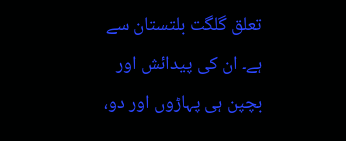تعلق گلگت بلتستان سے ہے۔ ان کی پیدائش اور بچپن ہی پہاڑوں اور دو،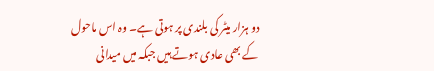دو ہزار میٹر کی بلندی پر ہوتی ہے۔ وہ اس ماحول کے بھی عادی ہوتے ہیں جبکہ میں میدانی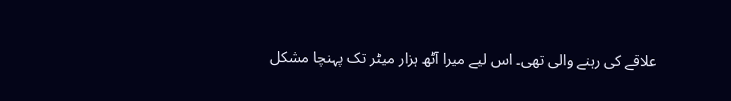علاقے کی رہنے والی تھی۔ اس لیے میرا آٹھ ہزار میٹر تک پہنچا مشکل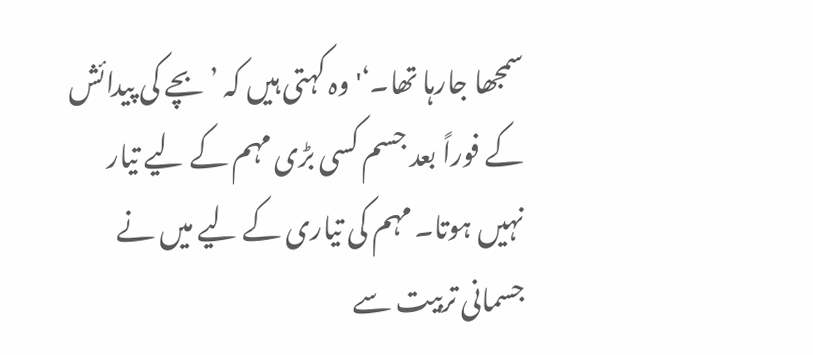سمجھا جارہا تھا۔‘' وہ کہتی ہیں کہ ’بچے کی پیدائش کے فوراً بعد جسم کسی بڑی مہم کے لیے تیار نہیں ہوتا۔ مہم کی تیاری کے لیے میں نے جسمانی تربیت سے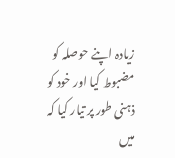زیادہ اپنے حوصلہ کو مضبوط کیا اور خود کو ذہنی طور پر تیار کیا کہ میں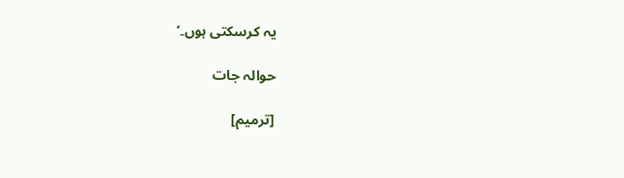یہ کرسکتی ہوں۔‘

حوالہ جات

[ترمیم]